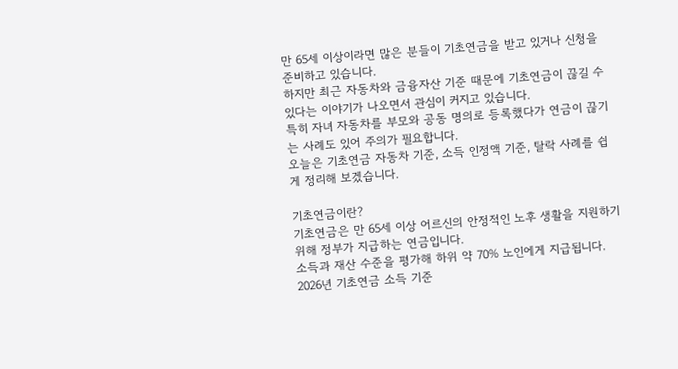만 65세 이상이라면 많은 분들이 기초연금을 받고 있거나 신청을 준비하고 있습니다.
하지만 최근 자동차와 금융자산 기준 때문에 기초연금이 끊길 수 있다는 이야기가 나오면서 관심이 커지고 있습니다.
특히 자녀 자동차를 부모와 공동 명의로 등록했다가 연금이 끊기는 사례도 있어 주의가 필요합니다.
오늘은 기초연금 자동차 기준, 소득 인정액 기준, 탈락 사례를 쉽게 정리해 보겠습니다.

기초연금이란?
기초연금은 만 65세 이상 어르신의 안정적인 노후 생활을 지원하기 위해 정부가 지급하는 연금입니다.
소득과 재산 수준을 평가해 하위 약 70% 노인에게 지급됩니다.
2026년 기초연금 소득 기준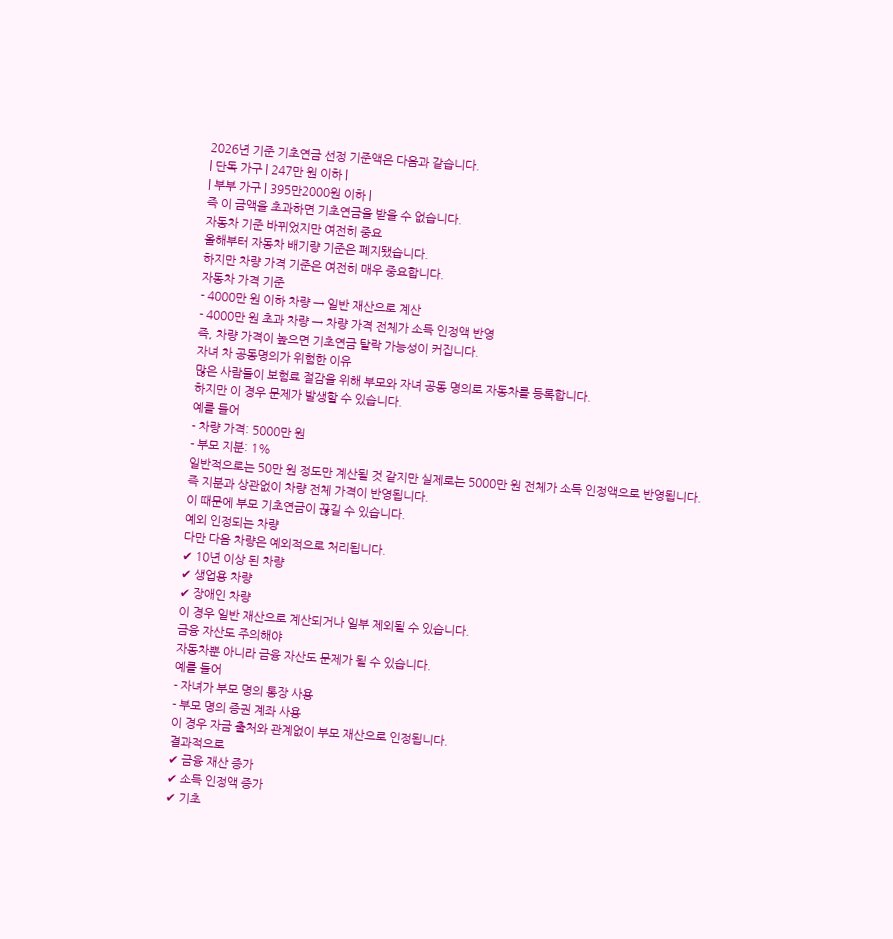2026년 기준 기초연금 선정 기준액은 다음과 같습니다.
| 단독 가구 | 247만 원 이하 |
| 부부 가구 | 395만2000원 이하 |
즉 이 금액을 초과하면 기초연금을 받을 수 없습니다.
자동차 기준 바뀌었지만 여전히 중요
올해부터 자동차 배기량 기준은 폐지됐습니다.
하지만 차량 가격 기준은 여전히 매우 중요합니다.
자동차 가격 기준
- 4000만 원 이하 차량 → 일반 재산으로 계산
- 4000만 원 초과 차량 → 차량 가격 전체가 소득 인정액 반영
즉, 차량 가격이 높으면 기초연금 탈락 가능성이 커집니다.
자녀 차 공동명의가 위험한 이유
많은 사람들이 보험료 절감을 위해 부모와 자녀 공동 명의로 자동차를 등록합니다.
하지만 이 경우 문제가 발생할 수 있습니다.
예를 들어
- 차량 가격: 5000만 원
- 부모 지분: 1%
일반적으로는 50만 원 정도만 계산될 것 같지만 실제로는 5000만 원 전체가 소득 인정액으로 반영됩니다.
즉 지분과 상관없이 차량 전체 가격이 반영됩니다.
이 때문에 부모 기초연금이 끊길 수 있습니다.
예외 인정되는 차량
다만 다음 차량은 예외적으로 처리됩니다.
✔ 10년 이상 된 차량
✔ 생업용 차량
✔ 장애인 차량
이 경우 일반 재산으로 계산되거나 일부 제외될 수 있습니다.
금융 자산도 주의해야
자동차뿐 아니라 금융 자산도 문제가 될 수 있습니다.
예를 들어
- 자녀가 부모 명의 통장 사용
- 부모 명의 증권 계좌 사용
이 경우 자금 출처와 관계없이 부모 재산으로 인정됩니다.
결과적으로
✔ 금융 재산 증가
✔ 소득 인정액 증가
✔ 기초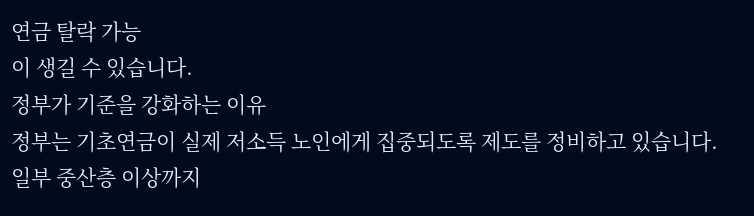연금 탈락 가능
이 생길 수 있습니다.
정부가 기준을 강화하는 이유
정부는 기초연금이 실제 저소득 노인에게 집중되도록 제도를 정비하고 있습니다.
일부 중산층 이상까지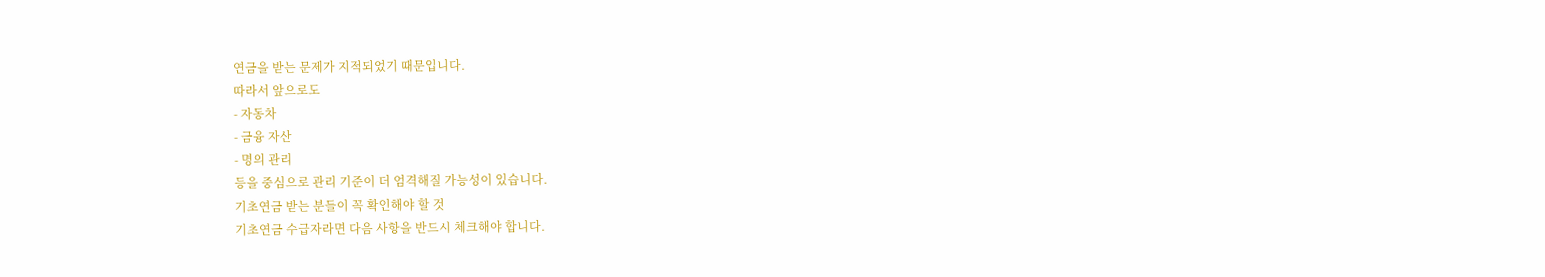연금을 받는 문제가 지적되었기 때문입니다.
따라서 앞으로도
- 자동차
- 금융 자산
- 명의 관리
등을 중심으로 관리 기준이 더 엄격해질 가능성이 있습니다.
기초연금 받는 분들이 꼭 확인해야 할 것
기초연금 수급자라면 다음 사항을 반드시 체크해야 합니다.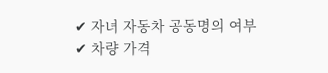✔ 자녀 자동차 공동명의 여부
✔ 차량 가격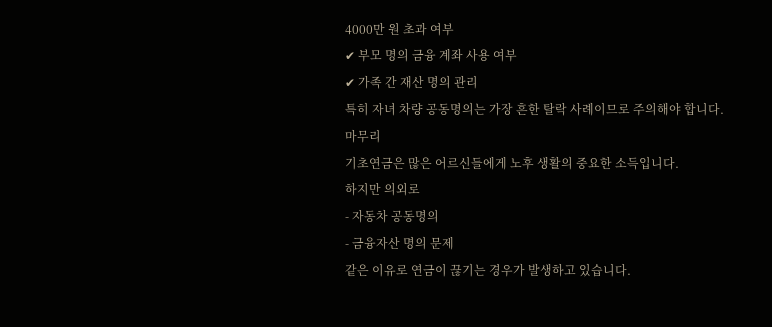4000만 원 초과 여부
✔ 부모 명의 금융 계좌 사용 여부
✔ 가족 간 재산 명의 관리
특히 자녀 차량 공동명의는 가장 흔한 탈락 사례이므로 주의해야 합니다.
마무리
기초연금은 많은 어르신들에게 노후 생활의 중요한 소득입니다.
하지만 의외로
- 자동차 공동명의
- 금융자산 명의 문제
같은 이유로 연금이 끊기는 경우가 발생하고 있습니다.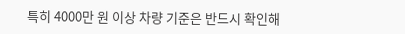특히 4000만 원 이상 차량 기준은 반드시 확인해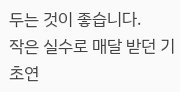두는 것이 좋습니다.
작은 실수로 매달 받던 기초연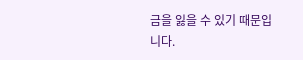금을 잃을 수 있기 때문입니다.